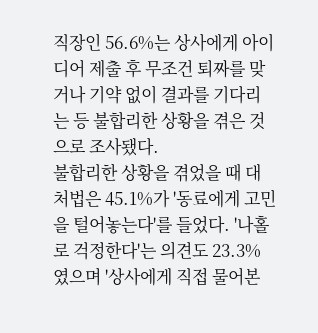직장인 56.6%는 상사에게 아이디어 제출 후 무조건 퇴짜를 맞거나 기약 없이 결과를 기다리는 등 불합리한 상황을 겪은 것으로 조사됐다.
불합리한 상황을 겪었을 때 대처법은 45.1%가 '동료에게 고민을 털어놓는다'를 들었다. '나홀로 걱정한다'는 의견도 23.3%였으며 '상사에게 직접 물어본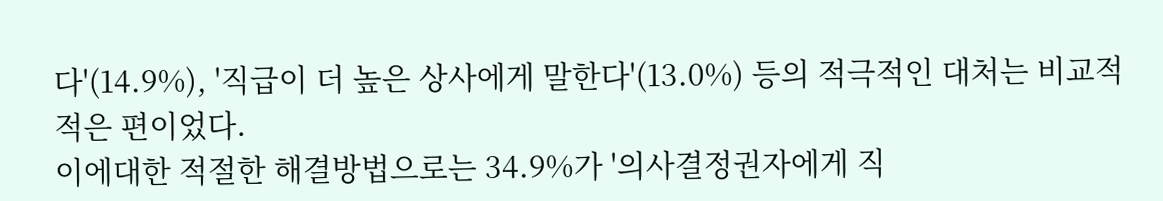다'(14.9%), '직급이 더 높은 상사에게 말한다'(13.0%) 등의 적극적인 대처는 비교적 적은 편이었다.
이에대한 적절한 해결방법으로는 34.9%가 '의사결정권자에게 직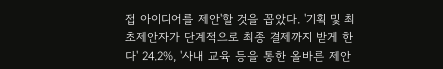접 아이디어를 제안'할 것을 꼽았다. '기획 및 최초제안자가 단계적으로 최종 결제까지 받게 한다' 24.2%, '사내 교육 등을 통한 올바른 제안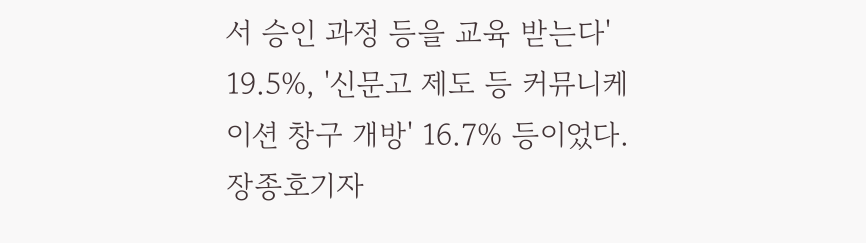서 승인 과정 등을 교육 받는다' 19.5%, '신문고 제도 등 커뮤니케이션 창구 개방' 16.7% 등이었다.
장종호기자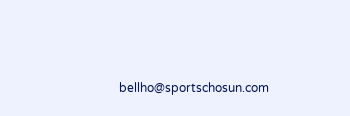bellho@sportschosun.com